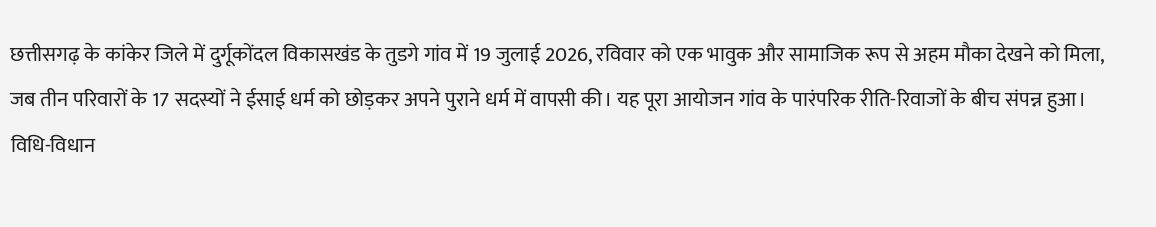छत्तीसगढ़ के कांकेर जिले में दुर्गूकोंदल विकासखंड के तुडगे गांव में 19 जुलाई 2026, रविवार को एक भावुक और सामाजिक रूप से अहम मौका देखने को मिला, जब तीन परिवारों के 17 सदस्यों ने ईसाई धर्म को छोड़कर अपने पुराने धर्म में वापसी की। यह पूरा आयोजन गांव के पारंपरिक रीति-रिवाजों के बीच संपन्न हुआ।
विधि-विधान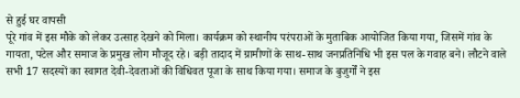से हुई घर वापसी
पूरे गांव में इस मौके को लेकर उत्साह देखने को मिला। कार्यक्रम को स्थानीय परंपराओं के मुताबिक आयोजित किया गया, जिसमें गांव के गायता, पटेल और समाज के प्रमुख लोग मौजूद रहे। बड़ी तादाद में ग्रामीणों के साथ-साथ जनप्रतिनिधि भी इस पल के गवाह बने। लौटने वाले सभी 17 सदस्यों का स्वागत देवी-देवताओं की विधिवत पूजा के साथ किया गया। समाज के बुजुर्गों ने इस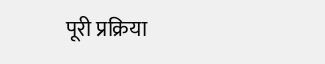पूरी प्रक्रिया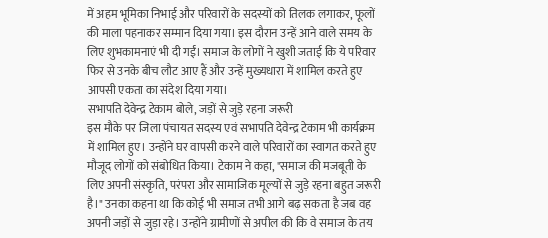में अहम भूमिका निभाई और परिवारों के सदस्यों को तिलक लगाकर, फूलों की माला पहनाकर सम्मान दिया गया। इस दौरान उन्हें आने वाले समय के लिए शुभकामनाएं भी दी गईं। समाज के लोगों ने खुशी जताई कि ये परिवार फिर से उनके बीच लौट आए हैं और उन्हें मुख्यधारा में शामिल करते हुए आपसी एकता का संदेश दिया गया।
सभापति देवेन्द्र टेकाम बोले, जड़ों से जुड़े रहना जरूरी
इस मौके पर जिला पंचायत सदस्य एवं सभापति देवेन्द्र टेकाम भी कार्यक्रम में शामिल हुए। उन्होंने घर वापसी करने वाले परिवारों का स्वागत करते हुए मौजूद लोगों को संबोधित किया। टेकाम ने कहा, "समाज की मजबूती के लिए अपनी संस्कृति, परंपरा और सामाजिक मूल्यों से जुड़े रहना बहुत जरूरी है।" उनका कहना था कि कोई भी समाज तभी आगे बढ़ सकता है जब वह अपनी जड़ों से जुड़ा रहे। उन्होंने ग्रामीणों से अपील की कि वे समाज के तय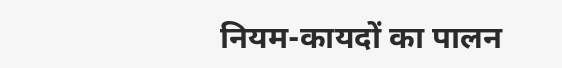नियम-कायदों का पालन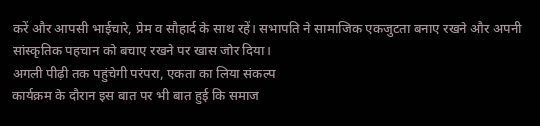करें और आपसी भाईचारे, प्रेम व सौहार्द के साथ रहें। सभापति ने सामाजिक एकजुटता बनाए रखने और अपनी सांस्कृतिक पहचान को बचाए रखने पर खास जोर दिया।
अगली पीढ़ी तक पहुंचेगी परंपरा, एकता का लिया संकल्प
कार्यक्रम के दौरान इस बात पर भी बात हुई कि समाज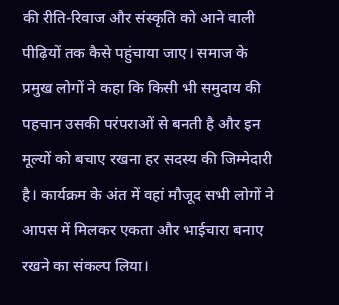की रीति-रिवाज और संस्कृति को आने वाली पीढ़ियों तक कैसे पहुंचाया जाए। समाज के प्रमुख लोगों ने कहा कि किसी भी समुदाय की पहचान उसकी परंपराओं से बनती है और इन मूल्यों को बचाए रखना हर सदस्य की जिम्मेदारी है। कार्यक्रम के अंत में वहां मौजूद सभी लोगों ने आपस में मिलकर एकता और भाईचारा बनाए रखने का संकल्प लिया।